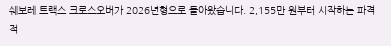쉐보레 트랙스 크로스오버가 2026년형으로 돌아왔습니다. 2,155만 원부터 시작하는 파격적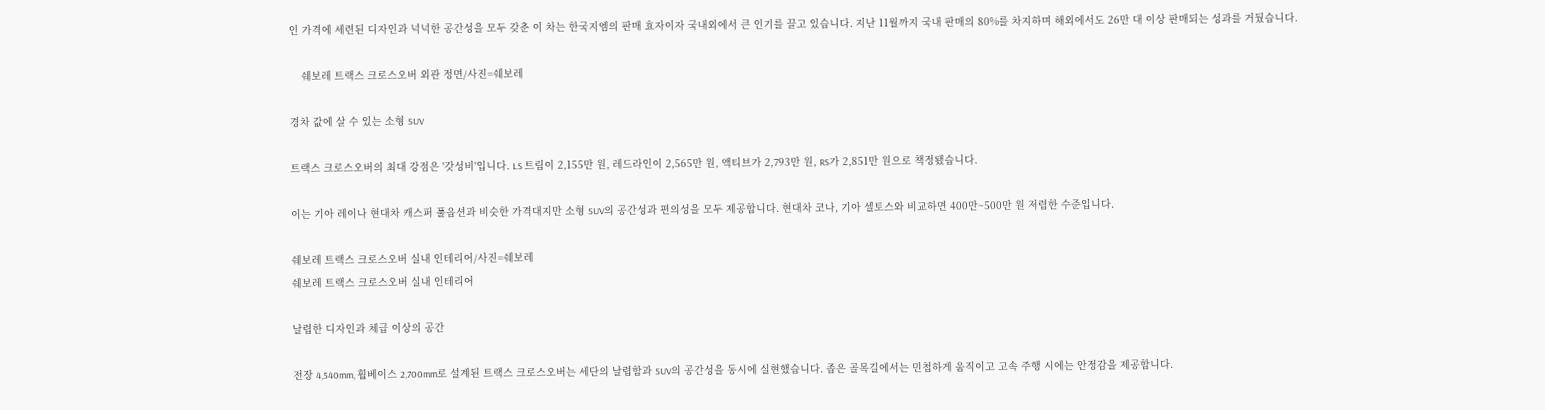인 가격에 세련된 디자인과 넉넉한 공간성을 모두 갖춘 이 차는 한국지엠의 판매 효자이자 국내외에서 큰 인기를 끌고 있습니다. 지난 11월까지 국내 판매의 80%를 차지하며 해외에서도 26만 대 이상 판매되는 성과를 거뒀습니다.

    쉐보레 트랙스 크로스오버 외관 정면/사진=쉐보레

경차 값에 살 수 있는 소형 SUV

트랙스 크로스오버의 최대 강점은 '갓성비'입니다. LS 트림이 2,155만 원, 레드라인이 2,565만 원, 액티브가 2,793만 원, RS가 2,851만 원으로 책정됐습니다.

이는 기아 레이나 현대차 캐스퍼 풀옵션과 비슷한 가격대지만 소형 SUV의 공간성과 편의성을 모두 제공합니다. 현대차 코나, 기아 셀토스와 비교하면 400만~500만 원 저렴한 수준입니다.

쉐보레 트랙스 크로스오버 실내 인테리어/사진=쉐보레
쉐보레 트랙스 크로스오버 실내 인테리어

날렵한 디자인과 체급 이상의 공간

전장 4,540mm, 휠베이스 2,700mm로 설계된 트랙스 크로스오버는 세단의 날렵함과 SUV의 공간성을 동시에 실현했습니다. 좁은 골목길에서는 민첩하게 움직이고 고속 주행 시에는 안정감을 제공합니다.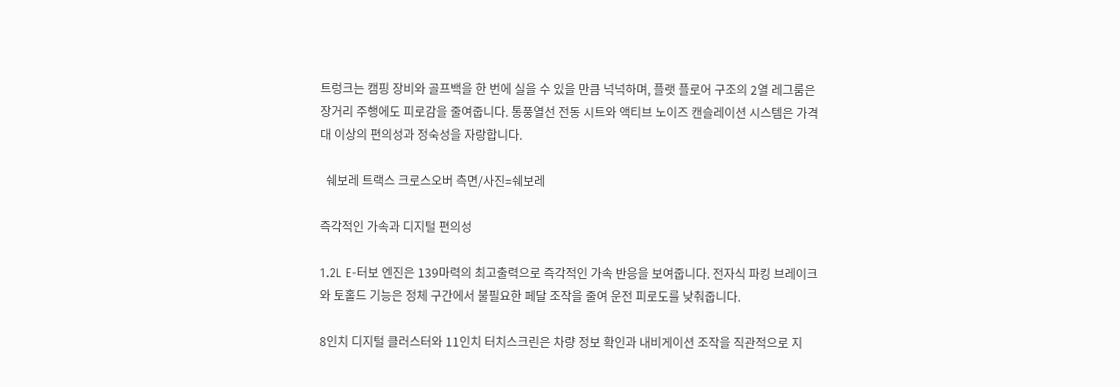트렁크는 캠핑 장비와 골프백을 한 번에 실을 수 있을 만큼 넉넉하며, 플랫 플로어 구조의 2열 레그룸은 장거리 주행에도 피로감을 줄여줍니다. 통풍열선 전동 시트와 액티브 노이즈 캔슬레이션 시스템은 가격대 이상의 편의성과 정숙성을 자랑합니다.

  쉐보레 트랙스 크로스오버 측면/사진=쉐보레

즉각적인 가속과 디지털 편의성

1.2L E-터보 엔진은 139마력의 최고출력으로 즉각적인 가속 반응을 보여줍니다. 전자식 파킹 브레이크와 토홀드 기능은 정체 구간에서 불필요한 페달 조작을 줄여 운전 피로도를 낮춰줍니다.

8인치 디지털 클러스터와 11인치 터치스크린은 차량 정보 확인과 내비게이션 조작을 직관적으로 지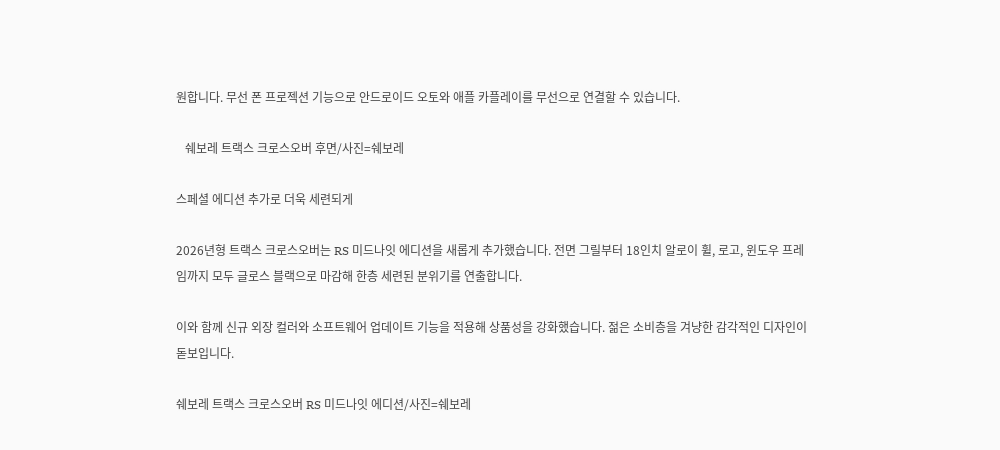원합니다. 무선 폰 프로젝션 기능으로 안드로이드 오토와 애플 카플레이를 무선으로 연결할 수 있습니다.

   쉐보레 트랙스 크로스오버 후면/사진=쉐보레

스페셜 에디션 추가로 더욱 세련되게

2026년형 트랙스 크로스오버는 RS 미드나잇 에디션을 새롭게 추가했습니다. 전면 그릴부터 18인치 알로이 휠, 로고, 윈도우 프레임까지 모두 글로스 블랙으로 마감해 한층 세련된 분위기를 연출합니다.

이와 함께 신규 외장 컬러와 소프트웨어 업데이트 기능을 적용해 상품성을 강화했습니다. 젊은 소비층을 겨냥한 감각적인 디자인이 돋보입니다.

쉐보레 트랙스 크로스오버 RS 미드나잇 에디션/사진=쉐보레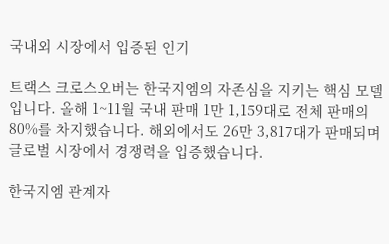국내외 시장에서 입증된 인기

트랙스 크로스오버는 한국지엠의 자존심을 지키는 핵심 모델입니다. 올해 1~11월 국내 판매 1만 1,159대로 전체 판매의 80%를 차지했습니다. 해외에서도 26만 3,817대가 판매되며 글로벌 시장에서 경쟁력을 입증했습니다.

한국지엠 관계자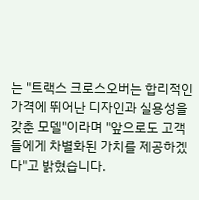는 "트랙스 크로스오버는 합리적인 가격에 뛰어난 디자인과 실용성을 갖춘 모델"이라며 "앞으로도 고객들에게 차별화된 가치를 제공하겠다"고 밝혔습니다.